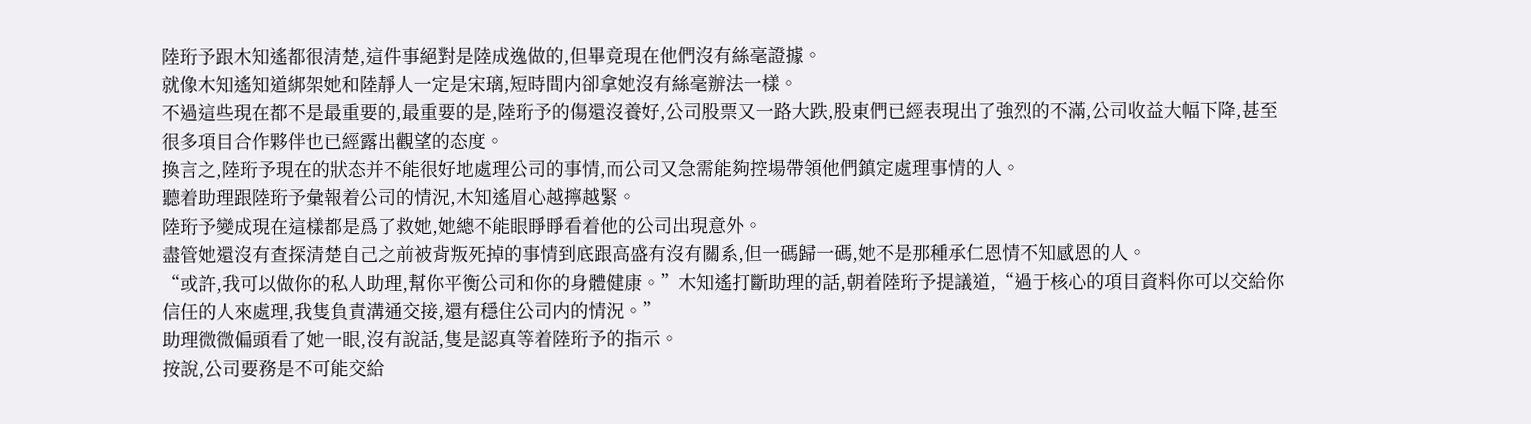陸珩予跟木知遙都很清楚,這件事絕對是陸成逸做的,但畢竟現在他們沒有絲毫證據。
就像木知遙知道綁架她和陸靜人一定是宋璃,短時間内卻拿她沒有絲毫辦法一樣。
不過這些現在都不是最重要的,最重要的是,陸珩予的傷還沒養好,公司股票又一路大跌,股東們已經表現出了強烈的不滿,公司收益大幅下降,甚至很多項目合作夥伴也已經露出觀望的态度。
換言之,陸珩予現在的狀态并不能很好地處理公司的事情,而公司又急需能夠控場帶領他們鎮定處理事情的人。
聽着助理跟陸珩予彙報着公司的情況,木知遙眉心越擰越緊。
陸珩予變成現在這樣都是爲了救她,她總不能眼睜睜看着他的公司出現意外。
盡管她還沒有查探清楚自己之前被背叛死掉的事情到底跟高盛有沒有關系,但一碼歸一碼,她不是那種承仁恩情不知感恩的人。
“或許,我可以做你的私人助理,幫你平衡公司和你的身體健康。”木知遙打斷助理的話,朝着陸珩予提議道,“過于核心的項目資料你可以交給你信任的人來處理,我隻負責溝通交接,還有穩住公司内的情況。”
助理微微偏頭看了她一眼,沒有說話,隻是認真等着陸珩予的指示。
按說,公司要務是不可能交給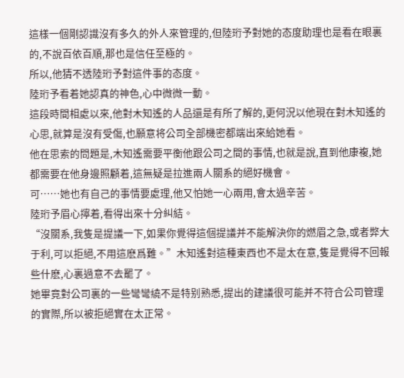這樣一個剛認識沒有多久的外人來管理的,但陸珩予對她的态度助理也是看在眼裏的,不說百依百順,那也是信任至極的。
所以,他猜不透陸珩予對這件事的态度。
陸珩予看着她認真的神色,心中微微一動。
這段時間相處以來,他對木知遙的人品還是有所了解的,更何況以他現在對木知遙的心思,就算是沒有受傷,也願意将公司全部機密都端出來給她看。
他在思索的問題是,木知遙需要平衡他跟公司之間的事情,也就是說,直到他康複,她都需要在他身邊照顧着,這無疑是拉進兩人關系的絕好機會。
可……她也有自己的事情要處理,他又怕她一心兩用,會太過辛苦。
陸珩予眉心擰着,看得出來十分糾結。
“沒關系,我隻是提議一下,如果你覺得這個提議并不能解決你的燃眉之急,或者弊大于利,可以拒絕,不用這麽爲難。”木知遙對這種東西也不是太在意,隻是覺得不回報些什麽,心裏過意不去罷了。
她畢竟對公司裏的一些彎彎繞不是特别熟悉,提出的建議很可能并不符合公司管理的實際,所以被拒絕實在太正常。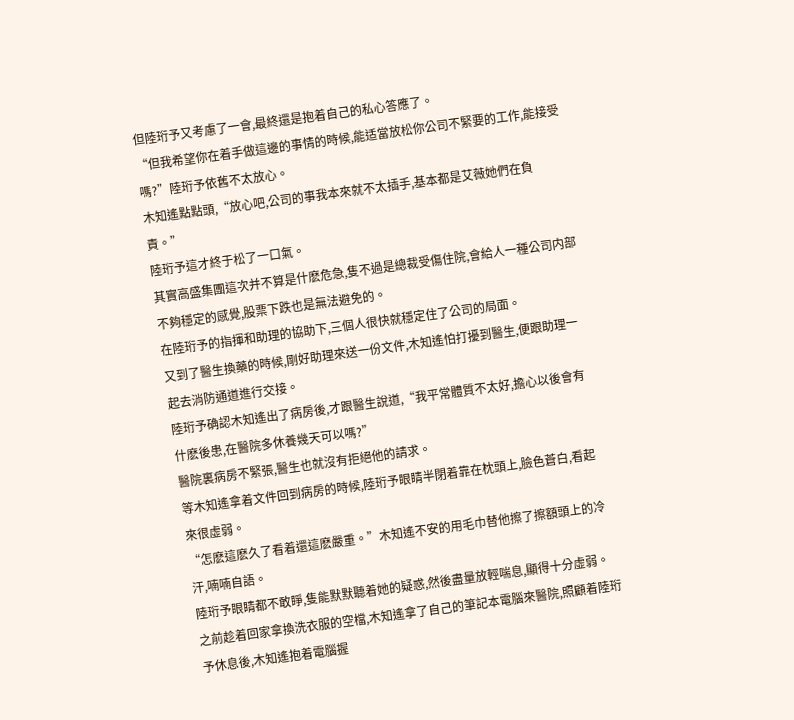但陸珩予又考慮了一會,最終還是抱着自己的私心答應了。
“但我希望你在着手做這邊的事情的時候,能适當放松你公司不緊要的工作,能接受嗎?”陸珩予依舊不太放心。
木知遙點點頭,“放心吧,公司的事我本來就不太插手,基本都是艾薇她們在負責。”
陸珩予這才終于松了一口氣。
其實高盛集團這次并不算是什麽危急,隻不過是總裁受傷住院,會給人一種公司内部不夠穩定的感覺,股票下跌也是無法避免的。
在陸珩予的指揮和助理的協助下,三個人很快就穩定住了公司的局面。
又到了醫生換藥的時候,剛好助理來送一份文件,木知遙怕打擾到醫生,便跟助理一起去消防通道進行交接。
陸珩予确認木知遙出了病房後,才跟醫生說道,“我平常體質不太好,擔心以後會有什麽後患,在醫院多休養幾天可以嗎?”
醫院裏病房不緊張,醫生也就沒有拒絕他的請求。
等木知遙拿着文件回到病房的時候,陸珩予眼睛半閉着靠在枕頭上,臉色蒼白,看起來很虛弱。
“怎麽這麽久了看着還這麽嚴重。”木知遙不安的用毛巾替他擦了擦額頭上的冷汗,喃喃自語。
陸珩予眼睛都不敢睜,隻能默默聽着她的疑惑,然後盡量放輕喘息,顯得十分虛弱。
之前趁着回家拿換洗衣服的空檔,木知遙拿了自己的筆記本電腦來醫院,照顧着陸珩予休息後,木知遙抱着電腦握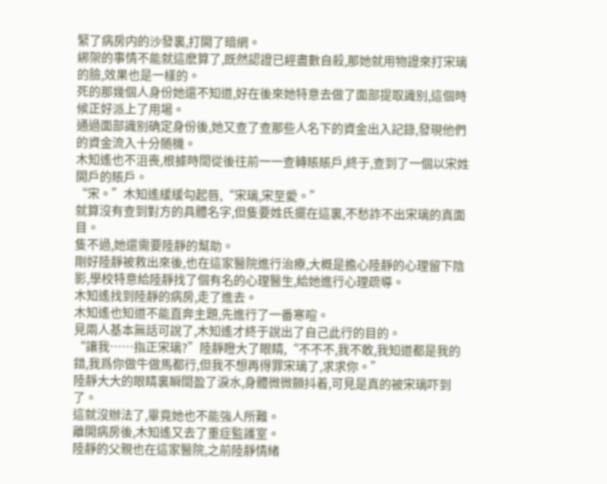緊了病房内的沙發裏,打開了暗網。
綁架的事情不能就這麽算了,既然認證已經盡數自殺,那她就用物證來打宋璃的臉,效果也是一樣的。
死的那幾個人身份她還不知道,好在後來她特意去做了面部提取識别,這個時候正好派上了用場。
通過面部識别确定身份後,她又查了查那些人名下的資金出入記錄,發現他們的資金流入十分随機。
木知遙也不沮喪,根據時間從後往前一一查轉賬賬戶,終于,查到了一個以宋姓開戶的賬戶。
“宋。”木知遙緩緩勾起唇,“宋璃,宋至愛。”
就算沒有查到對方的具體名字,但隻要姓氏擺在這裏,不愁詐不出宋璃的真面目。
隻不過,她還需要陸靜的幫助。
剛好陸靜被救出來後,也在這家醫院進行治療,大概是擔心陸靜的心理留下陰影,學校特意給陸靜找了個有名的心理醫生,給她進行心理疏導。
木知遙找到陸靜的病房,走了進去。
木知遙也知道不能直奔主題,先進行了一番寒暄。
見兩人基本無話可說了,木知遙才終于說出了自己此行的目的。
“讓我……指正宋璃?”陸靜瞪大了眼睛,“不不不,我不敢,我知道都是我的錯,我爲你做牛做馬都行,但我不想再得罪宋璃了,求求你。”
陸靜大大的眼睛裏瞬間盈了淚水,身體微微顫抖着,可見是真的被宋璃吓到了。
這就沒辦法了,畢竟她也不能強人所難。
離開病房後,木知遙又去了重症監護室。
陸靜的父親也在這家醫院,之前陸靜情緒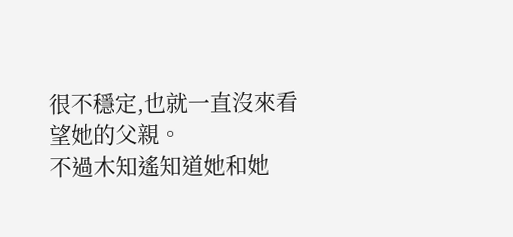很不穩定,也就一直沒來看望她的父親。
不過木知遙知道她和她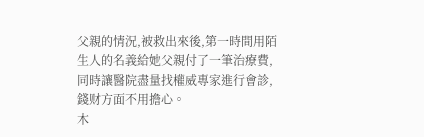父親的情況,被救出來後,第一時間用陌生人的名義給她父親付了一筆治療費,同時讓醫院盡量找權威專家進行會診,錢财方面不用擔心。
木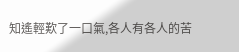知遙輕歎了一口氣,各人有各人的苦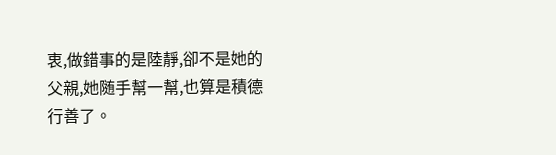衷,做錯事的是陸靜,卻不是她的父親,她随手幫一幫,也算是積德行善了。